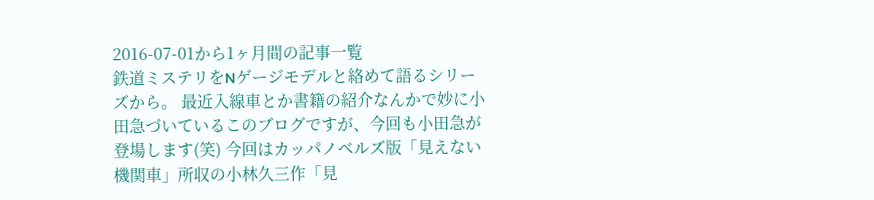2016-07-01から1ヶ月間の記事一覧
鉄道ミステリをNゲージモデルと絡めて語るシリーズから。 最近入線車とか書籍の紹介なんかで妙に小田急づいているこのブログですが、今回も小田急が登場します(笑) 今回はカッパノベルズ版「見えない機関車」所収の小林久三作「見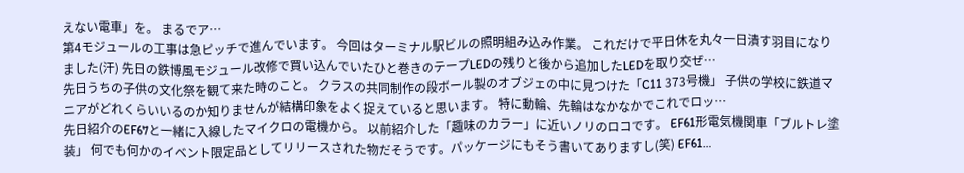えない電車」を。 まるでア…
第4モジュールの工事は急ピッチで進んでいます。 今回はターミナル駅ビルの照明組み込み作業。 これだけで平日休を丸々一日潰す羽目になりました(汗) 先日の鉄博風モジュール改修で買い込んでいたひと巻きのテープLEDの残りと後から追加したLEDを取り交ぜ…
先日うちの子供の文化祭を観て来た時のこと。 クラスの共同制作の段ボール製のオブジェの中に見つけた「C11 373号機」 子供の学校に鉄道マニアがどれくらいいるのか知りませんが結構印象をよく捉えていると思います。 特に動輪、先輪はなかなかでこれでロッ…
先日紹介のEF67と一緒に入線したマイクロの電機から。 以前紹介した「趣味のカラー」に近いノリのロコです。 EF61形電気機関車「ブルトレ塗装」 何でも何かのイベント限定品としてリリースされた物だそうです。パッケージにもそう書いてありますし(笑) EF61…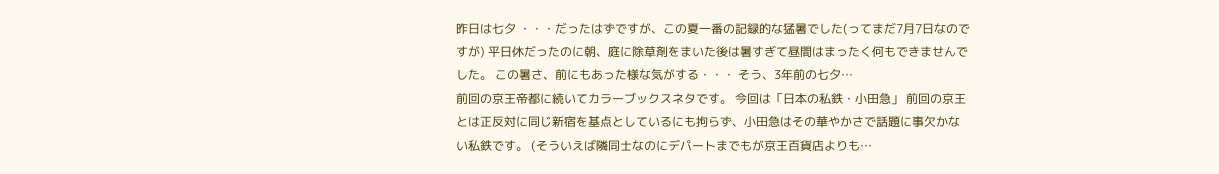昨日は七夕 ・・・だったはずですが、この夏一番の記録的な猛暑でした(ってまだ7月7日なのですが) 平日休だったのに朝、庭に除草剤をまいた後は暑すぎて昼間はまったく何もできませんでした。 この暑さ、前にもあった様な気がする・・・ そう、3年前の七夕…
前回の京王帝都に続いてカラーブックスネタです。 今回は「日本の私鉄・小田急」 前回の京王とは正反対に同じ新宿を基点としているにも拘らず、小田急はその華やかさで話題に事欠かない私鉄です。 (そういえば隣同士なのにデパートまでもが京王百貨店よりも…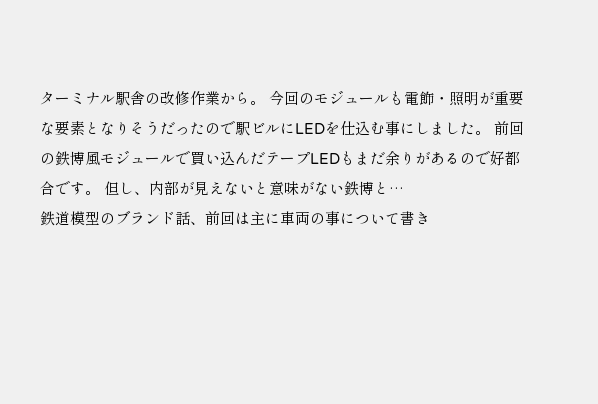ターミナル駅舎の改修作業から。 今回のモジュールも電飾・照明が重要な要素となりそうだったので駅ビルにLEDを仕込む事にしました。 前回の鉄博風モジュールで買い込んだテープLEDもまだ余りがあるので好都合です。 但し、内部が見えないと意味がない鉄博と…
鉄道模型のブランド話、前回は主に車両の事について書き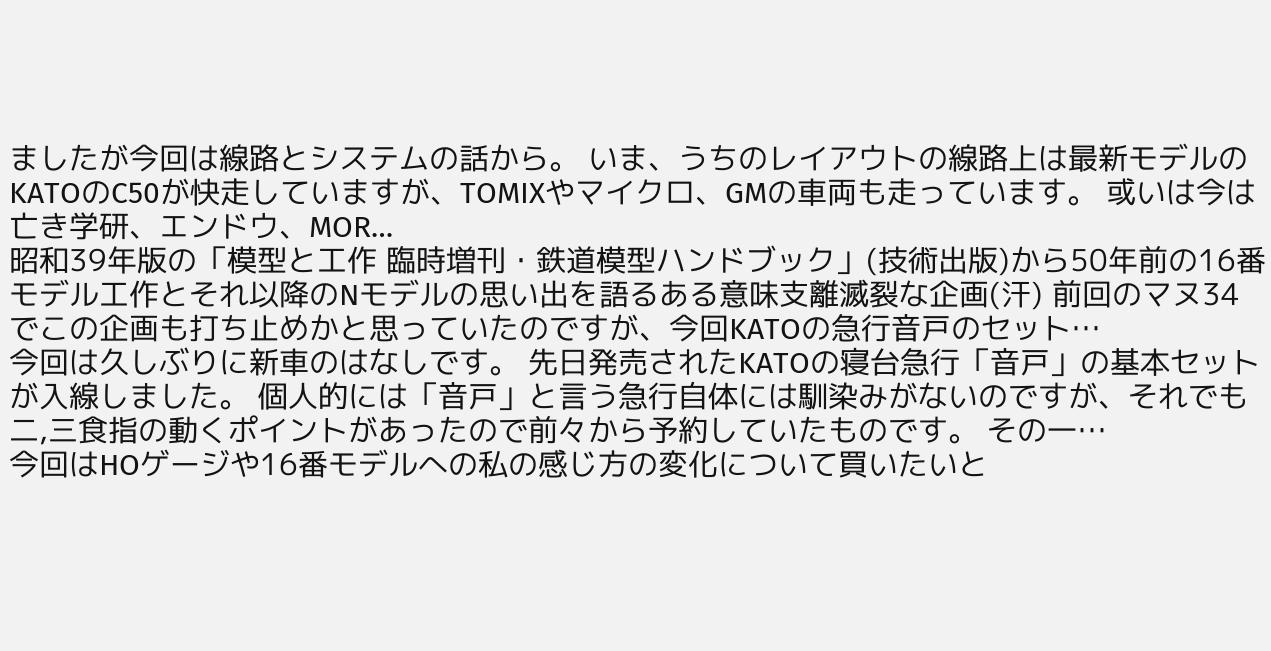ましたが今回は線路とシステムの話から。 いま、うちのレイアウトの線路上は最新モデルのKATOのC50が快走していますが、TOMIXやマイクロ、GMの車両も走っています。 或いは今は亡き学研、エンドウ、MOR…
昭和39年版の「模型と工作 臨時増刊・鉄道模型ハンドブック」(技術出版)から50年前の16番モデル工作とそれ以降のNモデルの思い出を語るある意味支離滅裂な企画(汗) 前回のマヌ34でこの企画も打ち止めかと思っていたのですが、今回KATOの急行音戸のセット…
今回は久しぶりに新車のはなしです。 先日発売されたKATOの寝台急行「音戸」の基本セットが入線しました。 個人的には「音戸」と言う急行自体には馴染みがないのですが、それでも二,三食指の動くポイントがあったので前々から予約していたものです。 その一…
今回はHOゲージや16番モデルへの私の感じ方の変化について買いたいと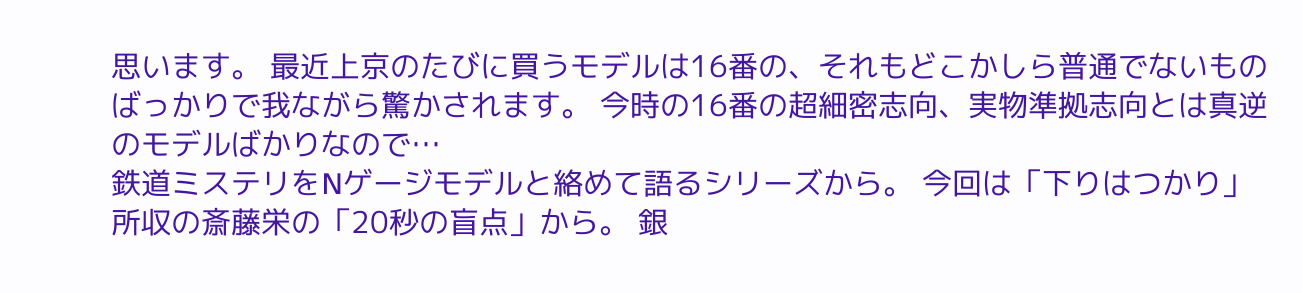思います。 最近上京のたびに買うモデルは16番の、それもどこかしら普通でないものばっかりで我ながら驚かされます。 今時の16番の超細密志向、実物準拠志向とは真逆のモデルばかりなので…
鉄道ミステリをNゲージモデルと絡めて語るシリーズから。 今回は「下りはつかり」所収の斎藤栄の「20秒の盲点」から。 銀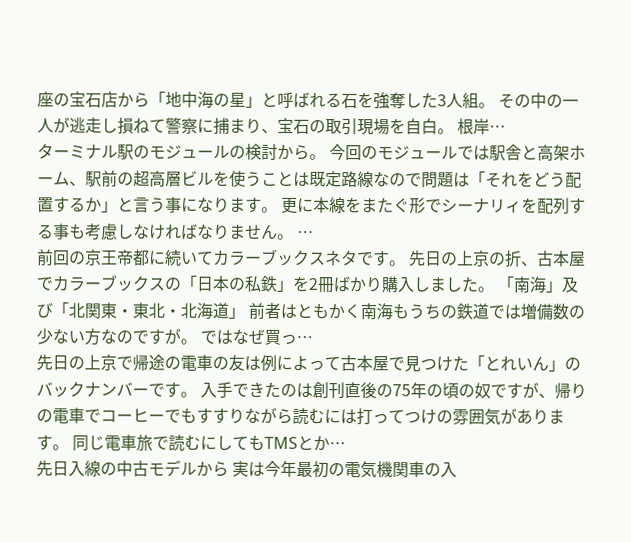座の宝石店から「地中海の星」と呼ばれる石を強奪した3人組。 その中の一人が逃走し損ねて警察に捕まり、宝石の取引現場を自白。 根岸…
ターミナル駅のモジュールの検討から。 今回のモジュールでは駅舎と高架ホーム、駅前の超高層ビルを使うことは既定路線なので問題は「それをどう配置するか」と言う事になります。 更に本線をまたぐ形でシーナリィを配列する事も考慮しなければなりません。 …
前回の京王帝都に続いてカラーブックスネタです。 先日の上京の折、古本屋でカラーブックスの「日本の私鉄」を2冊ばかり購入しました。 「南海」及び「北関東・東北・北海道」 前者はともかく南海もうちの鉄道では増備数の少ない方なのですが。 ではなぜ買っ…
先日の上京で帰途の電車の友は例によって古本屋で見つけた「とれいん」のバックナンバーです。 入手できたのは創刊直後の75年の頃の奴ですが、帰りの電車でコーヒーでもすすりながら読むには打ってつけの雰囲気があります。 同じ電車旅で読むにしてもTMSとか…
先日入線の中古モデルから 実は今年最初の電気機関車の入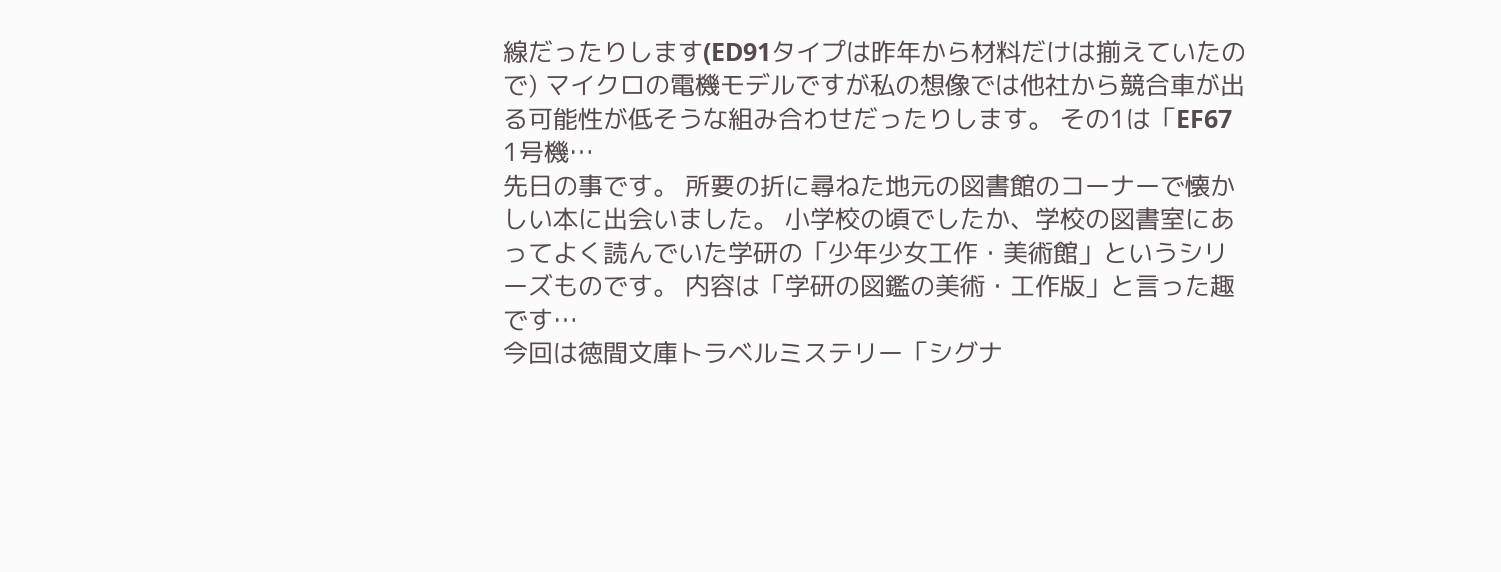線だったりします(ED91タイプは昨年から材料だけは揃えていたので) マイクロの電機モデルですが私の想像では他社から競合車が出る可能性が低そうな組み合わせだったりします。 その1は「EF67 1号機…
先日の事です。 所要の折に尋ねた地元の図書館のコーナーで懐かしい本に出会いました。 小学校の頃でしたか、学校の図書室にあってよく読んでいた学研の「少年少女工作・美術館」というシリーズものです。 内容は「学研の図鑑の美術・工作版」と言った趣です…
今回は徳間文庫トラベルミステリー「シグナ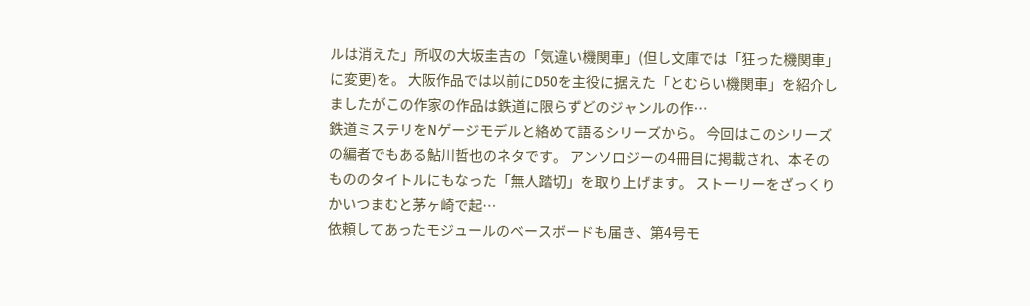ルは消えた」所収の大坂圭吉の「気違い機関車」(但し文庫では「狂った機関車」に変更)を。 大阪作品では以前にD50を主役に据えた「とむらい機関車」を紹介しましたがこの作家の作品は鉄道に限らずどのジャンルの作…
鉄道ミステリをNゲージモデルと絡めて語るシリーズから。 今回はこのシリーズの編者でもある鮎川哲也のネタです。 アンソロジーの4冊目に掲載され、本そのもののタイトルにもなった「無人踏切」を取り上げます。 ストーリーをざっくりかいつまむと茅ヶ崎で起…
依頼してあったモジュールのベースボードも届き、第4号モ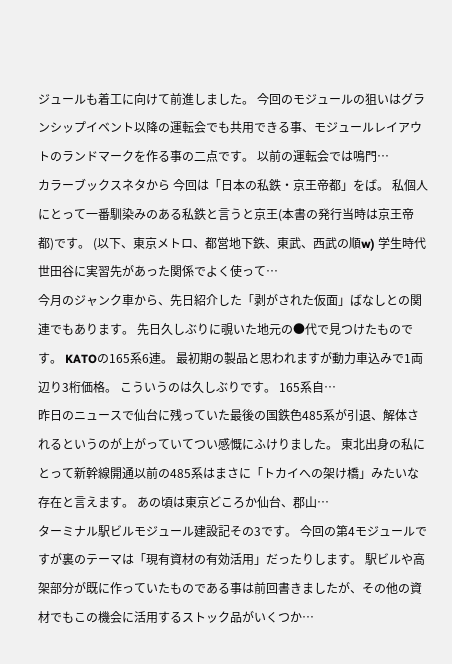ジュールも着工に向けて前進しました。 今回のモジュールの狙いはグランシップイベント以降の運転会でも共用できる事、モジュールレイアウトのランドマークを作る事の二点です。 以前の運転会では鳴門…
カラーブックスネタから 今回は「日本の私鉄・京王帝都」をば。 私個人にとって一番馴染みのある私鉄と言うと京王(本書の発行当時は京王帝都)です。 (以下、東京メトロ、都営地下鉄、東武、西武の順w) 学生時代世田谷に実習先があった関係でよく使って…
今月のジャンク車から、先日紹介した「剥がされた仮面」ばなしとの関連でもあります。 先日久しぶりに覗いた地元の●代で見つけたものです。 KATOの165系6連。 最初期の製品と思われますが動力車込みで1両辺り3桁価格。 こういうのは久しぶりです。 165系自…
昨日のニュースで仙台に残っていた最後の国鉄色485系が引退、解体されるというのが上がっていてつい感慨にふけりました。 東北出身の私にとって新幹線開通以前の485系はまさに「トカイへの架け橋」みたいな存在と言えます。 あの頃は東京どころか仙台、郡山…
ターミナル駅ビルモジュール建設記その3です。 今回の第4モジュールですが裏のテーマは「現有資材の有効活用」だったりします。 駅ビルや高架部分が既に作っていたものである事は前回書きましたが、その他の資材でもこの機会に活用するストック品がいくつか…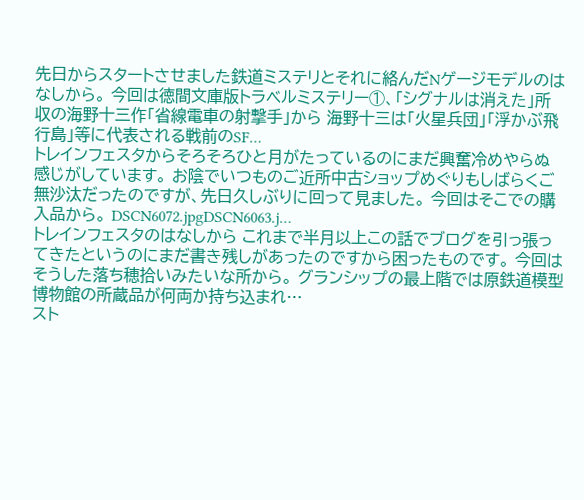先日からスタートさせました鉄道ミステリとそれに絡んだNゲージモデルのはなしから。 今回は徳間文庫版トラベルミステリー①、「シグナルは消えた」所収の海野十三作「省線電車の射撃手」から 海野十三は「火星兵団」「浮かぶ飛行島」等に代表される戦前のSF…
トレインフェスタからそろそろひと月がたっているのにまだ興奮冷めやらぬ感じがしています。 お陰でいつものご近所中古ショップめぐりもしばらくご無沙汰だったのですが、先日久しぶりに回って見ました。 今回はそこでの購入品から。 DSCN6072.jpgDSCN6063.j…
トレインフェスタのはなしから これまで半月以上この話でブログを引っ張ってきたというのにまだ書き残しがあったのですから困ったものです。 今回はそうした落ち穂拾いみたいな所から。 グランシップの最上階では原鉄道模型博物館の所蔵品が何両か持ち込まれ…
スト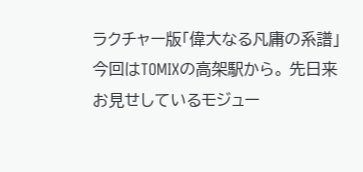ラクチャー版「偉大なる凡庸の系譜」 今回はTOMIXの高架駅から。 先日来お見せしているモジュー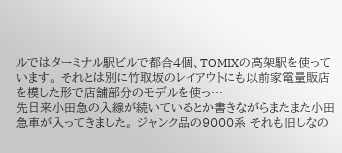ルではターミナル駅ビルで都合4個、TOMIXの高架駅を使っています。 それとは別に竹取坂のレイアウトにも以前家電量販店を模した形で店舗部分のモデルを使っ…
先日来小田急の入線が続いているとか書きながらまたまた小田急車が入ってきました。 ジャンク品の9000系 それも旧しなの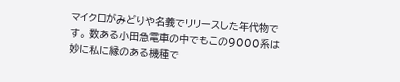マイクロがみどりや名義でリリースした年代物です。 数ある小田急電車の中でもこの9000系は妙に私に縁のある機種で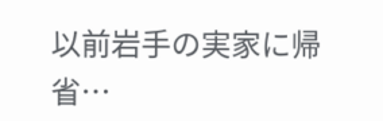以前岩手の実家に帰省…